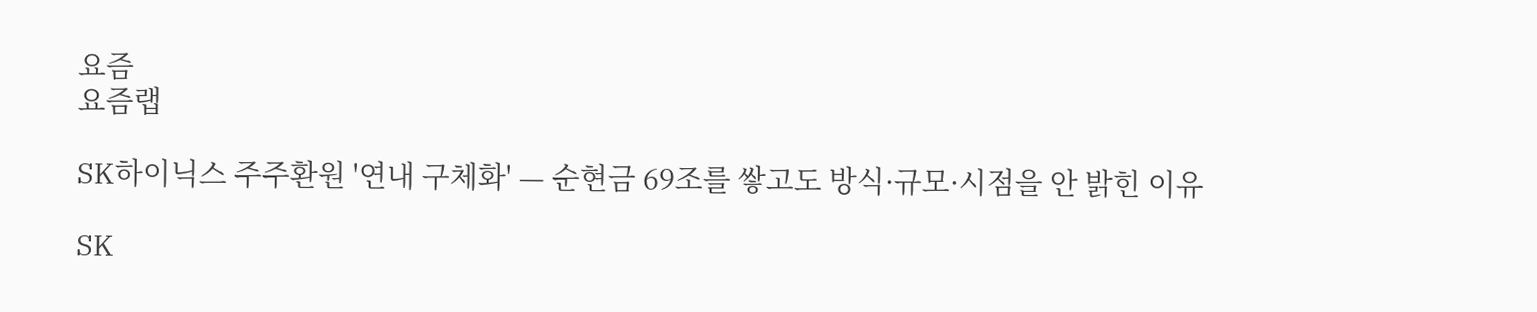요즘
요즘랩

SK하이닉스 주주환원 '연내 구체화' — 순현금 69조를 쌓고도 방식·규모·시점을 안 밝힌 이유

SK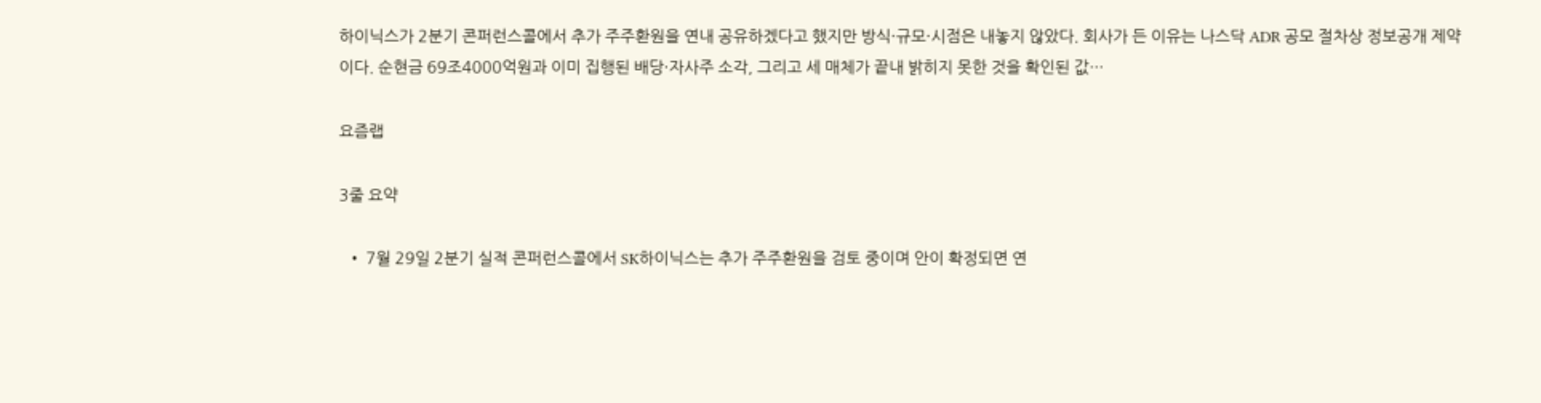하이닉스가 2분기 콘퍼런스콜에서 추가 주주환원을 연내 공유하겠다고 했지만 방식·규모·시점은 내놓지 않았다. 회사가 든 이유는 나스닥 ADR 공모 절차상 정보공개 제약이다. 순현금 69조4000억원과 이미 집행된 배당·자사주 소각, 그리고 세 매체가 끝내 밝히지 못한 것을 확인된 값…

요즘랩

3줄 요약

  • 7월 29일 2분기 실적 콘퍼런스콜에서 SK하이닉스는 추가 주주환원을 검토 중이며 안이 확정되면 연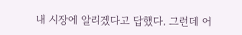내 시장에 알리겠다고 답했다. 그런데 어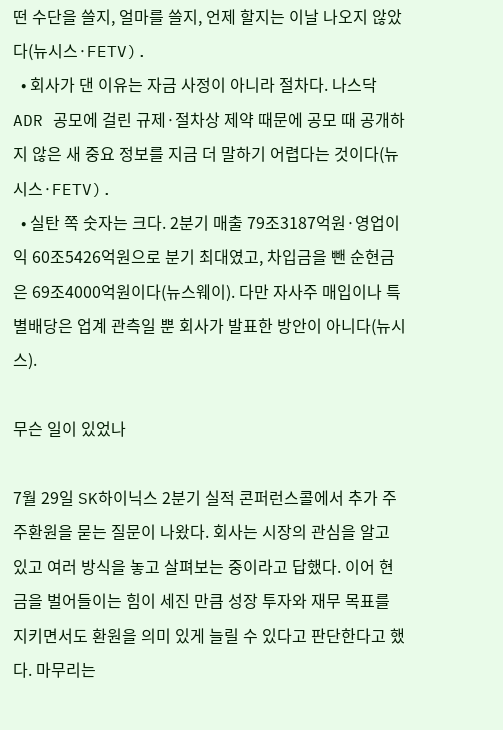떤 수단을 쓸지, 얼마를 쓸지, 언제 할지는 이날 나오지 않았다(뉴시스·FETV).
  • 회사가 댄 이유는 자금 사정이 아니라 절차다. 나스닥 ADR 공모에 걸린 규제·절차상 제약 때문에 공모 때 공개하지 않은 새 중요 정보를 지금 더 말하기 어렵다는 것이다(뉴시스·FETV).
  • 실탄 쪽 숫자는 크다. 2분기 매출 79조3187억원·영업이익 60조5426억원으로 분기 최대였고, 차입금을 뺀 순현금은 69조4000억원이다(뉴스웨이). 다만 자사주 매입이나 특별배당은 업계 관측일 뿐 회사가 발표한 방안이 아니다(뉴시스).

무슨 일이 있었나

7월 29일 SK하이닉스 2분기 실적 콘퍼런스콜에서 추가 주주환원을 묻는 질문이 나왔다. 회사는 시장의 관심을 알고 있고 여러 방식을 놓고 살펴보는 중이라고 답했다. 이어 현금을 벌어들이는 힘이 세진 만큼 성장 투자와 재무 목표를 지키면서도 환원을 의미 있게 늘릴 수 있다고 판단한다고 했다. 마무리는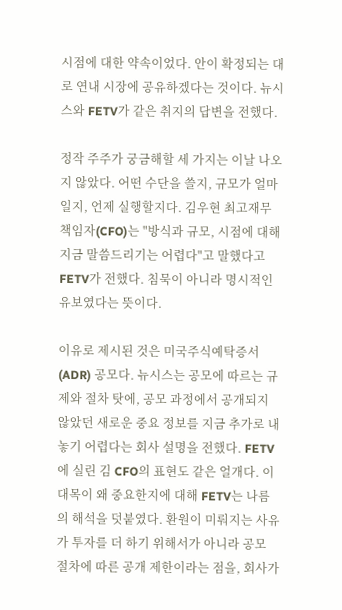시점에 대한 약속이었다. 안이 확정되는 대로 연내 시장에 공유하겠다는 것이다. 뉴시스와 FETV가 같은 취지의 답변을 전했다.

정작 주주가 궁금해할 세 가지는 이날 나오지 않았다. 어떤 수단을 쓸지, 규모가 얼마일지, 언제 실행할지다. 김우현 최고재무책임자(CFO)는 "방식과 규모, 시점에 대해 지금 말씀드리기는 어렵다"고 말했다고 FETV가 전했다. 침묵이 아니라 명시적인 유보였다는 뜻이다.

이유로 제시된 것은 미국주식예탁증서(ADR) 공모다. 뉴시스는 공모에 따르는 규제와 절차 탓에, 공모 과정에서 공개되지 않았던 새로운 중요 정보를 지금 추가로 내놓기 어렵다는 회사 설명을 전했다. FETV에 실린 김 CFO의 표현도 같은 얼개다. 이 대목이 왜 중요한지에 대해 FETV는 나름의 해석을 덧붙였다. 환원이 미뤄지는 사유가 투자를 더 하기 위해서가 아니라 공모 절차에 따른 공개 제한이라는 점을, 회사가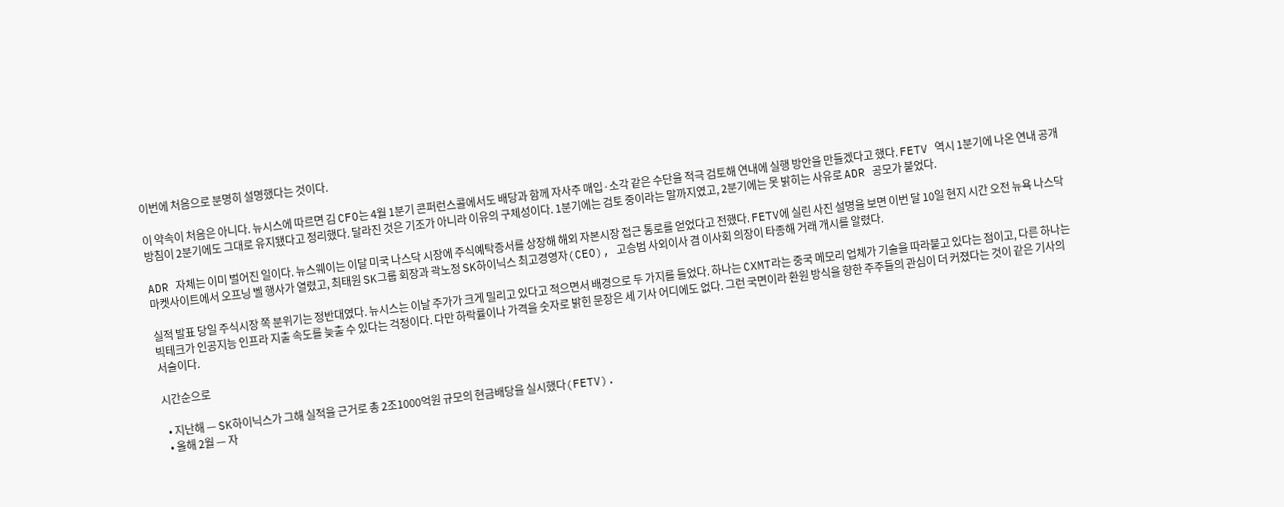이번에 처음으로 분명히 설명했다는 것이다.

이 약속이 처음은 아니다. 뉴시스에 따르면 김 CFO는 4월 1분기 콘퍼런스콜에서도 배당과 함께 자사주 매입·소각 같은 수단을 적극 검토해 연내에 실행 방안을 만들겠다고 했다. FETV 역시 1분기에 나온 연내 공개 방침이 2분기에도 그대로 유지됐다고 정리했다. 달라진 것은 기조가 아니라 이유의 구체성이다. 1분기에는 검토 중이라는 말까지였고, 2분기에는 못 밝히는 사유로 ADR 공모가 붙었다.

ADR 자체는 이미 벌어진 일이다. 뉴스웨이는 이달 미국 나스닥 시장에 주식예탁증서를 상장해 해외 자본시장 접근 통로를 얻었다고 전했다. FETV에 실린 사진 설명을 보면 이번 달 10일 현지 시간 오전 뉴욕 나스닥 마켓사이트에서 오프닝 벨 행사가 열렸고, 최태원 SK그룹 회장과 곽노정 SK하이닉스 최고경영자(CEO), 고승범 사외이사 겸 이사회 의장이 타종해 거래 개시를 알렸다.

실적 발표 당일 주식시장 쪽 분위기는 정반대였다. 뉴시스는 이날 주가가 크게 밀리고 있다고 적으면서 배경으로 두 가지를 들었다. 하나는 CXMT라는 중국 메모리 업체가 기술을 따라붙고 있다는 점이고, 다른 하나는 빅테크가 인공지능 인프라 지출 속도를 늦출 수 있다는 걱정이다. 다만 하락률이나 가격을 숫자로 밝힌 문장은 세 기사 어디에도 없다. 그런 국면이라 환원 방식을 향한 주주들의 관심이 더 커졌다는 것이 같은 기사의 서술이다.

시간순으로

  • 지난해 — SK하이닉스가 그해 실적을 근거로 총 2조1000억원 규모의 현금배당을 실시했다(FETV).
  • 올해 2월 — 자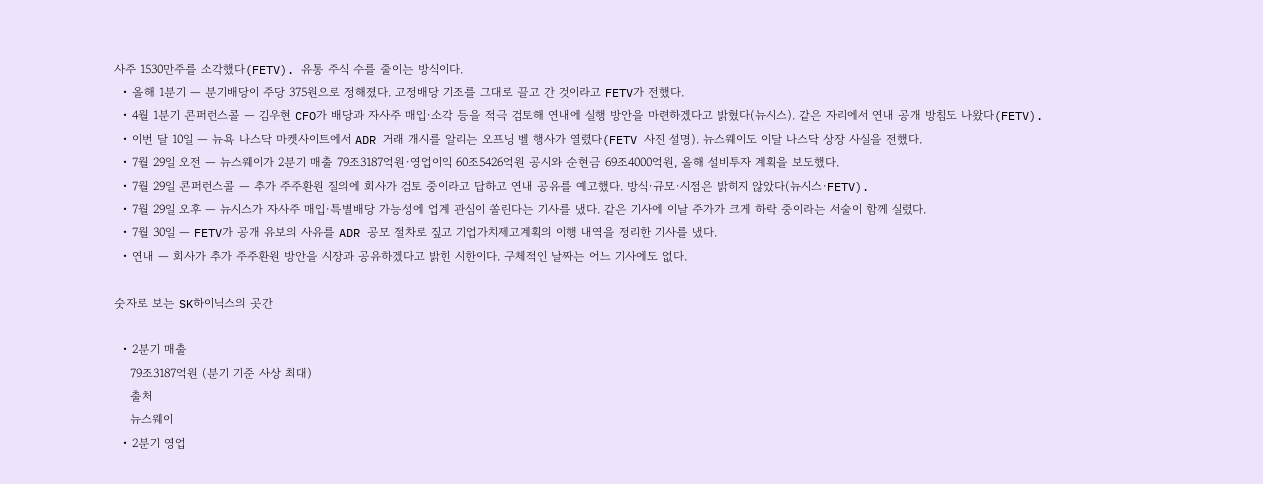사주 1530만주를 소각했다(FETV). 유통 주식 수를 줄이는 방식이다.
  • 올해 1분기 — 분기배당이 주당 375원으로 정해졌다. 고정배당 기조를 그대로 끌고 간 것이라고 FETV가 전했다.
  • 4월 1분기 콘퍼런스콜 — 김우현 CFO가 배당과 자사주 매입·소각 등을 적극 검토해 연내에 실행 방안을 마련하겠다고 밝혔다(뉴시스). 같은 자리에서 연내 공개 방침도 나왔다(FETV).
  • 이번 달 10일 — 뉴욕 나스닥 마켓사이트에서 ADR 거래 개시를 알리는 오프닝 벨 행사가 열렸다(FETV 사진 설명). 뉴스웨이도 이달 나스닥 상장 사실을 전했다.
  • 7월 29일 오전 — 뉴스웨이가 2분기 매출 79조3187억원·영업이익 60조5426억원 공시와 순현금 69조4000억원, 올해 설비투자 계획을 보도했다.
  • 7월 29일 콘퍼런스콜 — 추가 주주환원 질의에 회사가 검토 중이라고 답하고 연내 공유를 예고했다. 방식·규모·시점은 밝히지 않았다(뉴시스·FETV).
  • 7월 29일 오후 — 뉴시스가 자사주 매입·특별배당 가능성에 업계 관심이 쏠린다는 기사를 냈다. 같은 기사에 이날 주가가 크게 하락 중이라는 서술이 함께 실렸다.
  • 7월 30일 — FETV가 공개 유보의 사유를 ADR 공모 절차로 짚고 기업가치제고계획의 이행 내역을 정리한 기사를 냈다.
  • 연내 — 회사가 추가 주주환원 방안을 시장과 공유하겠다고 밝힌 시한이다. 구체적인 날짜는 어느 기사에도 없다.

숫자로 보는 SK하이닉스의 곳간

  • 2분기 매출
    79조3187억원 (분기 기준 사상 최대)
    출처
    뉴스웨이
  • 2분기 영업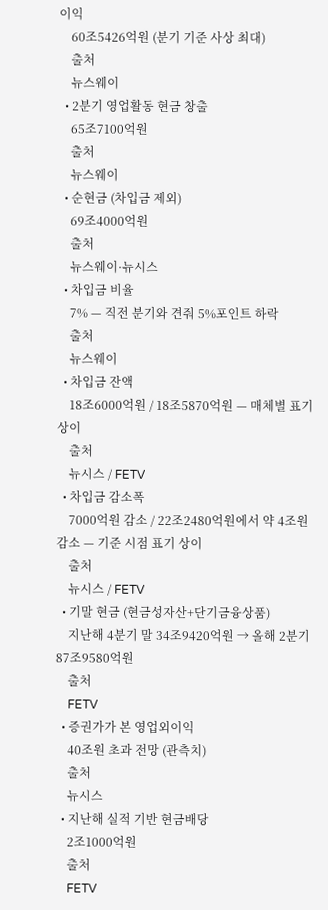이익
    60조5426억원 (분기 기준 사상 최대)
    출처
    뉴스웨이
  • 2분기 영업활동 현금 창출
    65조7100억원
    출처
    뉴스웨이
  • 순현금 (차입금 제외)
    69조4000억원
    출처
    뉴스웨이·뉴시스
  • 차입금 비율
    7% — 직전 분기와 견줘 5%포인트 하락
    출처
    뉴스웨이
  • 차입금 잔액
    18조6000억원 / 18조5870억원 — 매체별 표기 상이
    출처
    뉴시스 / FETV
  • 차입금 감소폭
    7000억원 감소 / 22조2480억원에서 약 4조원 감소 — 기준 시점 표기 상이
    출처
    뉴시스 / FETV
  • 기말 현금 (현금성자산+단기금융상품)
    지난해 4분기 말 34조9420억원 → 올해 2분기 87조9580억원
    출처
    FETV
  • 증권가가 본 영업외이익
    40조원 초과 전망 (관측치)
    출처
    뉴시스
  • 지난해 실적 기반 현금배당
    2조1000억원
    출처
    FETV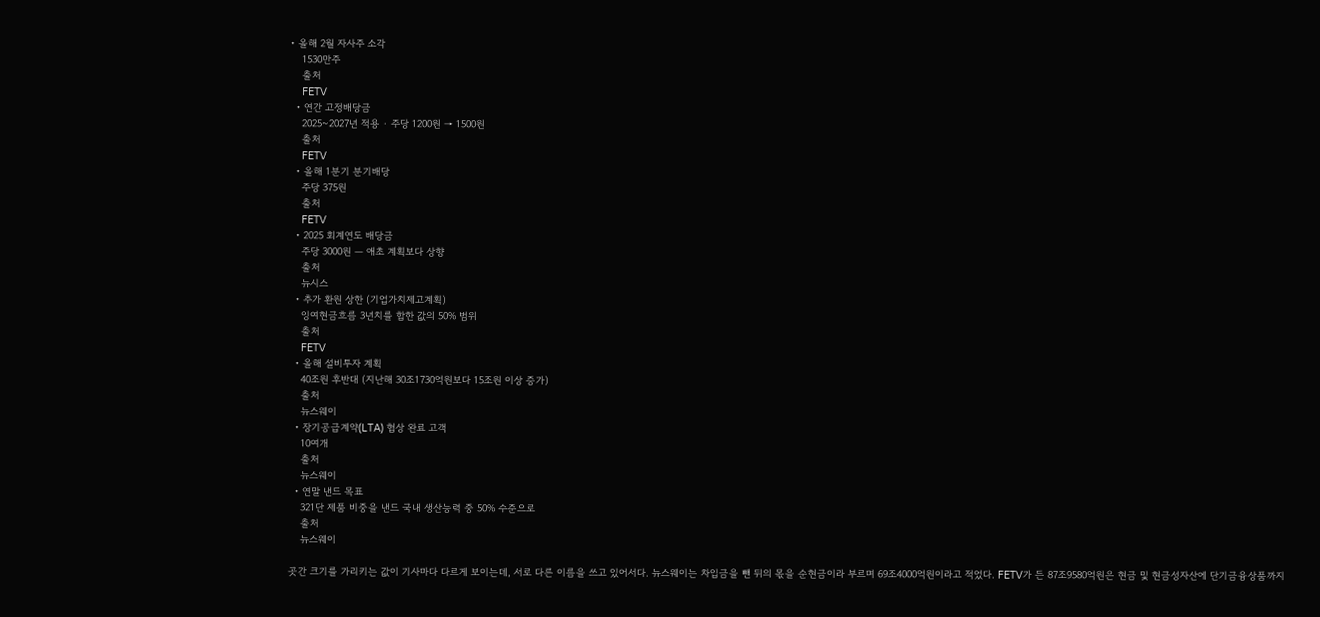• 올해 2월 자사주 소각
    1530만주
    출처
    FETV
  • 연간 고정배당금
    2025~2027년 적용 · 주당 1200원 → 1500원
    출처
    FETV
  • 올해 1분기 분기배당
    주당 375원
    출처
    FETV
  • 2025 회계연도 배당금
    주당 3000원 — 애초 계획보다 상향
    출처
    뉴시스
  • 추가 환원 상한 (기업가치제고계획)
    잉여현금흐름 3년치를 합한 값의 50% 범위
    출처
    FETV
  • 올해 설비투자 계획
    40조원 후반대 (지난해 30조1730억원보다 15조원 이상 증가)
    출처
    뉴스웨이
  • 장기공급계약(LTA) 협상 완료 고객
    10여개
    출처
    뉴스웨이
  • 연말 낸드 목표
    321단 제품 비중을 낸드 국내 생산능력 중 50% 수준으로
    출처
    뉴스웨이

곳간 크기를 가리키는 값이 기사마다 다르게 보이는데, 서로 다른 이름을 쓰고 있어서다. 뉴스웨이는 차입금을 뺀 뒤의 몫을 순현금이라 부르며 69조4000억원이라고 적었다. FETV가 든 87조9580억원은 현금 및 현금성자산에 단기금융상품까지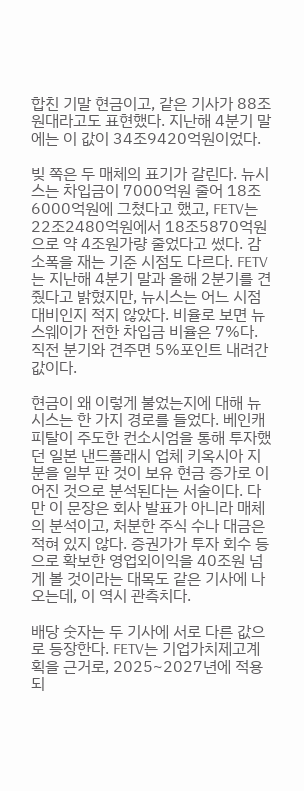합친 기말 현금이고, 같은 기사가 88조원대라고도 표현했다. 지난해 4분기 말에는 이 값이 34조9420억원이었다.

빚 쪽은 두 매체의 표기가 갈린다. 뉴시스는 차입금이 7000억원 줄어 18조6000억원에 그쳤다고 했고, FETV는 22조2480억원에서 18조5870억원으로 약 4조원가량 줄었다고 썼다. 감소폭을 재는 기준 시점도 다르다. FETV는 지난해 4분기 말과 올해 2분기를 견줬다고 밝혔지만, 뉴시스는 어느 시점 대비인지 적지 않았다. 비율로 보면 뉴스웨이가 전한 차입금 비율은 7%다. 직전 분기와 견주면 5%포인트 내려간 값이다.

현금이 왜 이렇게 불었는지에 대해 뉴시스는 한 가지 경로를 들었다. 베인캐피탈이 주도한 컨소시엄을 통해 투자했던 일본 낸드플래시 업체 키옥시아 지분을 일부 판 것이 보유 현금 증가로 이어진 것으로 분석된다는 서술이다. 다만 이 문장은 회사 발표가 아니라 매체의 분석이고, 처분한 주식 수나 대금은 적혀 있지 않다. 증권가가 투자 회수 등으로 확보한 영업외이익을 40조원 넘게 볼 것이라는 대목도 같은 기사에 나오는데, 이 역시 관측치다.

배당 숫자는 두 기사에 서로 다른 값으로 등장한다. FETV는 기업가치제고계획을 근거로, 2025~2027년에 적용되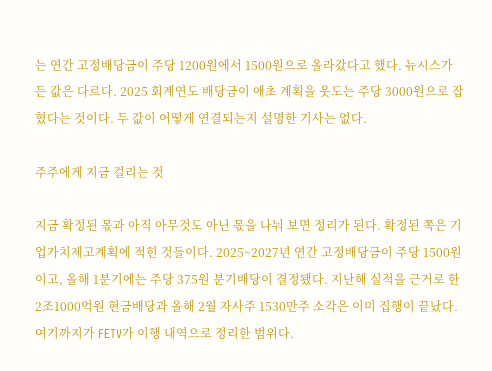는 연간 고정배당금이 주당 1200원에서 1500원으로 올라갔다고 했다. 뉴시스가 든 값은 다르다. 2025 회계연도 배당금이 애초 계획을 웃도는 주당 3000원으로 잡혔다는 것이다. 두 값이 어떻게 연결되는지 설명한 기사는 없다.

주주에게 지금 걸리는 것

지금 확정된 몫과 아직 아무것도 아닌 몫을 나눠 보면 정리가 된다. 확정된 쪽은 기업가치제고계획에 적힌 것들이다. 2025~2027년 연간 고정배당금이 주당 1500원이고, 올해 1분기에는 주당 375원 분기배당이 결정됐다. 지난해 실적을 근거로 한 2조1000억원 현금배당과 올해 2월 자사주 1530만주 소각은 이미 집행이 끝났다. 여기까지가 FETV가 이행 내역으로 정리한 범위다.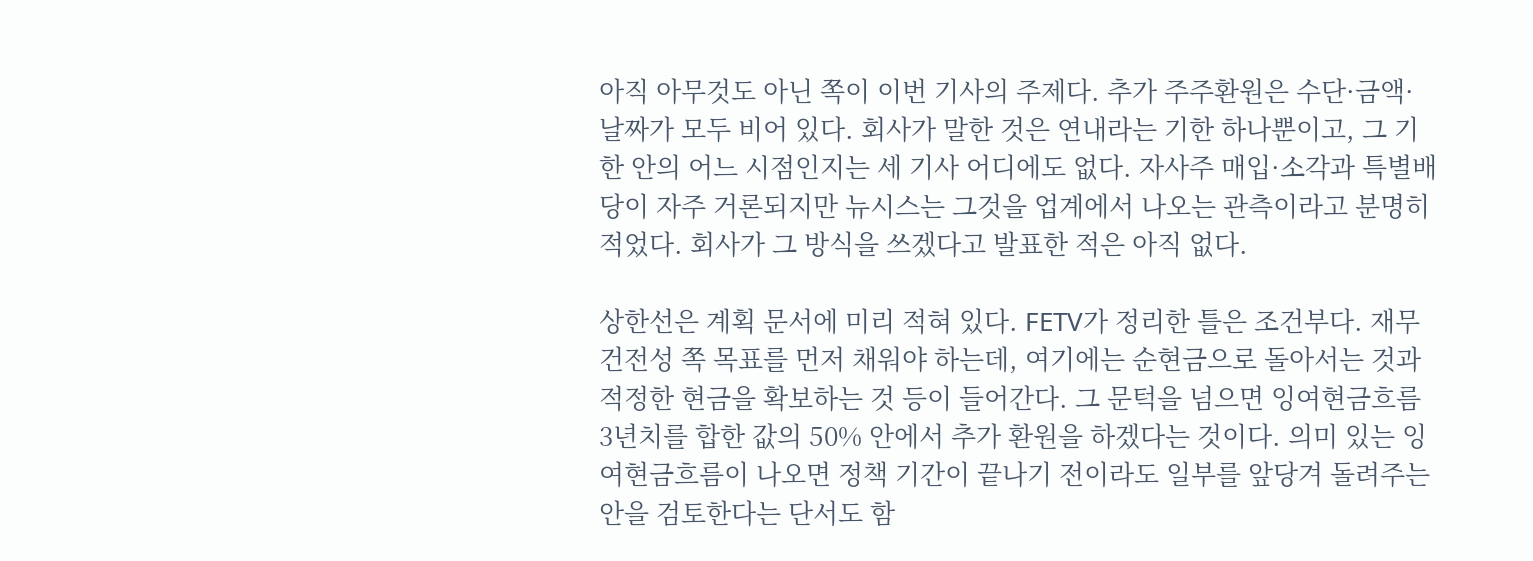아직 아무것도 아닌 쪽이 이번 기사의 주제다. 추가 주주환원은 수단·금액·날짜가 모두 비어 있다. 회사가 말한 것은 연내라는 기한 하나뿐이고, 그 기한 안의 어느 시점인지는 세 기사 어디에도 없다. 자사주 매입·소각과 특별배당이 자주 거론되지만 뉴시스는 그것을 업계에서 나오는 관측이라고 분명히 적었다. 회사가 그 방식을 쓰겠다고 발표한 적은 아직 없다.

상한선은 계획 문서에 미리 적혀 있다. FETV가 정리한 틀은 조건부다. 재무건전성 쪽 목표를 먼저 채워야 하는데, 여기에는 순현금으로 돌아서는 것과 적정한 현금을 확보하는 것 등이 들어간다. 그 문턱을 넘으면 잉여현금흐름 3년치를 합한 값의 50% 안에서 추가 환원을 하겠다는 것이다. 의미 있는 잉여현금흐름이 나오면 정책 기간이 끝나기 전이라도 일부를 앞당겨 돌려주는 안을 검토한다는 단서도 함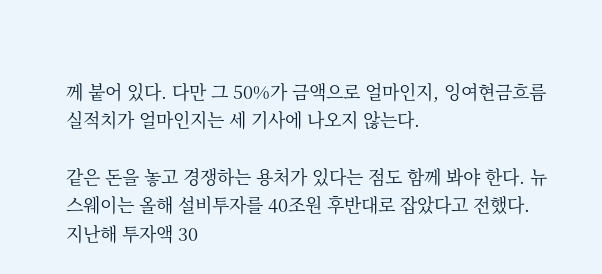께 붙어 있다. 다만 그 50%가 금액으로 얼마인지, 잉여현금흐름 실적치가 얼마인지는 세 기사에 나오지 않는다.

같은 돈을 놓고 경쟁하는 용처가 있다는 점도 함께 봐야 한다. 뉴스웨이는 올해 설비투자를 40조원 후반대로 잡았다고 전했다. 지난해 투자액 30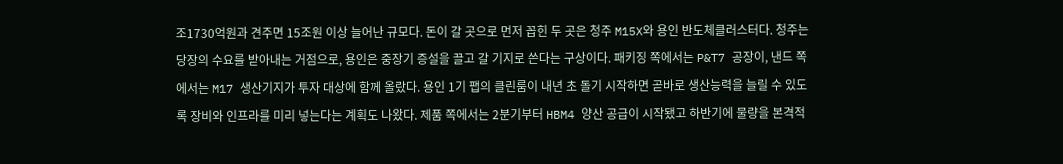조1730억원과 견주면 15조원 이상 늘어난 규모다. 돈이 갈 곳으로 먼저 꼽힌 두 곳은 청주 M15X와 용인 반도체클러스터다. 청주는 당장의 수요를 받아내는 거점으로, 용인은 중장기 증설을 끌고 갈 기지로 쓴다는 구상이다. 패키징 쪽에서는 P&T7 공장이, 낸드 쪽에서는 M17 생산기지가 투자 대상에 함께 올랐다. 용인 1기 팹의 클린룸이 내년 초 돌기 시작하면 곧바로 생산능력을 늘릴 수 있도록 장비와 인프라를 미리 넣는다는 계획도 나왔다. 제품 쪽에서는 2분기부터 HBM4 양산 공급이 시작됐고 하반기에 물량을 본격적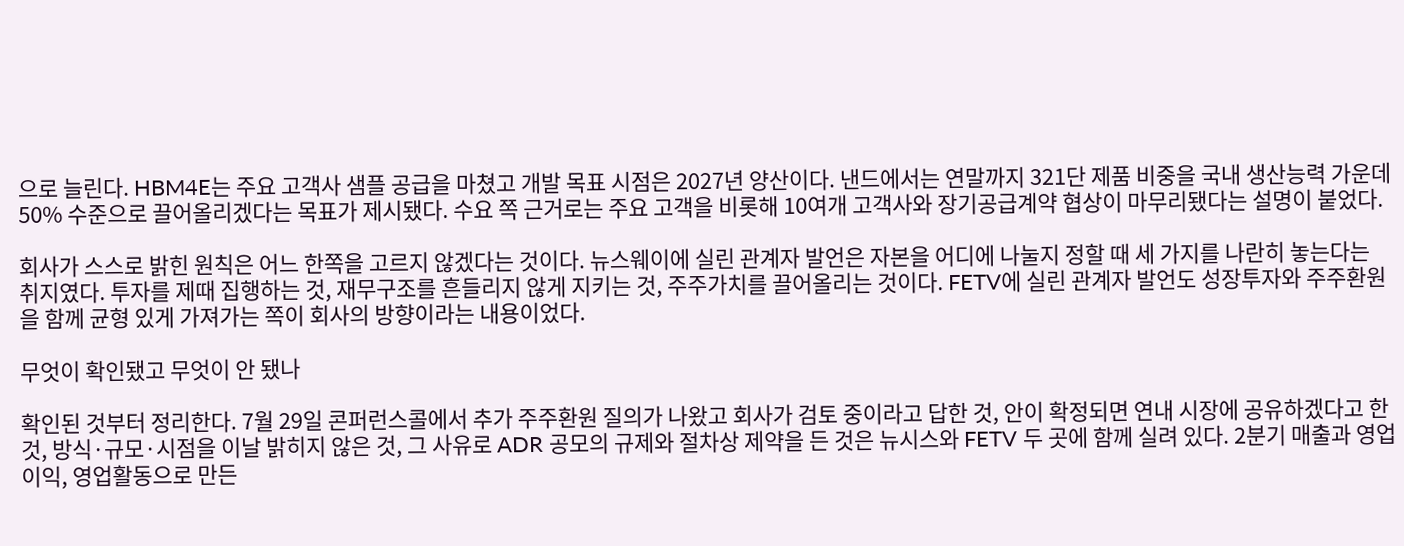으로 늘린다. HBM4E는 주요 고객사 샘플 공급을 마쳤고 개발 목표 시점은 2027년 양산이다. 낸드에서는 연말까지 321단 제품 비중을 국내 생산능력 가운데 50% 수준으로 끌어올리겠다는 목표가 제시됐다. 수요 쪽 근거로는 주요 고객을 비롯해 10여개 고객사와 장기공급계약 협상이 마무리됐다는 설명이 붙었다.

회사가 스스로 밝힌 원칙은 어느 한쪽을 고르지 않겠다는 것이다. 뉴스웨이에 실린 관계자 발언은 자본을 어디에 나눌지 정할 때 세 가지를 나란히 놓는다는 취지였다. 투자를 제때 집행하는 것, 재무구조를 흔들리지 않게 지키는 것, 주주가치를 끌어올리는 것이다. FETV에 실린 관계자 발언도 성장투자와 주주환원을 함께 균형 있게 가져가는 쪽이 회사의 방향이라는 내용이었다.

무엇이 확인됐고 무엇이 안 됐나

확인된 것부터 정리한다. 7월 29일 콘퍼런스콜에서 추가 주주환원 질의가 나왔고 회사가 검토 중이라고 답한 것, 안이 확정되면 연내 시장에 공유하겠다고 한 것, 방식·규모·시점을 이날 밝히지 않은 것, 그 사유로 ADR 공모의 규제와 절차상 제약을 든 것은 뉴시스와 FETV 두 곳에 함께 실려 있다. 2분기 매출과 영업이익, 영업활동으로 만든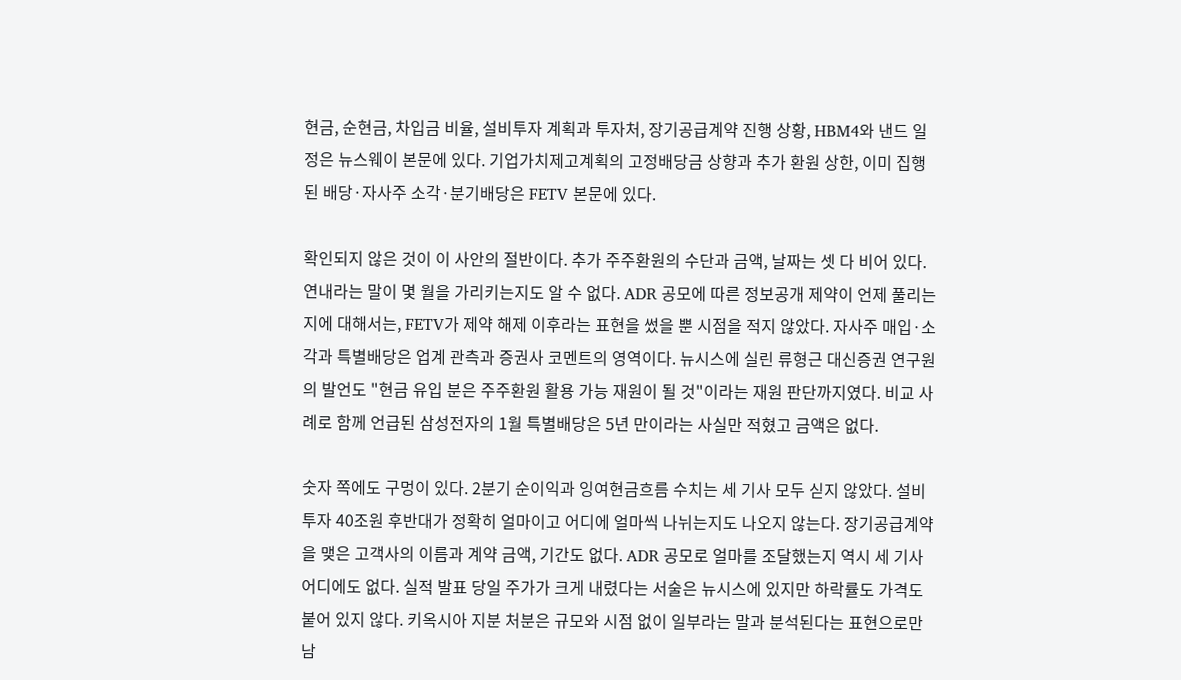현금, 순현금, 차입금 비율, 설비투자 계획과 투자처, 장기공급계약 진행 상황, HBM4와 낸드 일정은 뉴스웨이 본문에 있다. 기업가치제고계획의 고정배당금 상향과 추가 환원 상한, 이미 집행된 배당·자사주 소각·분기배당은 FETV 본문에 있다.

확인되지 않은 것이 이 사안의 절반이다. 추가 주주환원의 수단과 금액, 날짜는 셋 다 비어 있다. 연내라는 말이 몇 월을 가리키는지도 알 수 없다. ADR 공모에 따른 정보공개 제약이 언제 풀리는지에 대해서는, FETV가 제약 해제 이후라는 표현을 썼을 뿐 시점을 적지 않았다. 자사주 매입·소각과 특별배당은 업계 관측과 증권사 코멘트의 영역이다. 뉴시스에 실린 류형근 대신증권 연구원의 발언도 "현금 유입 분은 주주환원 활용 가능 재원이 될 것"이라는 재원 판단까지였다. 비교 사례로 함께 언급된 삼성전자의 1월 특별배당은 5년 만이라는 사실만 적혔고 금액은 없다.

숫자 쪽에도 구멍이 있다. 2분기 순이익과 잉여현금흐름 수치는 세 기사 모두 싣지 않았다. 설비투자 40조원 후반대가 정확히 얼마이고 어디에 얼마씩 나뉘는지도 나오지 않는다. 장기공급계약을 맺은 고객사의 이름과 계약 금액, 기간도 없다. ADR 공모로 얼마를 조달했는지 역시 세 기사 어디에도 없다. 실적 발표 당일 주가가 크게 내렸다는 서술은 뉴시스에 있지만 하락률도 가격도 붙어 있지 않다. 키옥시아 지분 처분은 규모와 시점 없이 일부라는 말과 분석된다는 표현으로만 남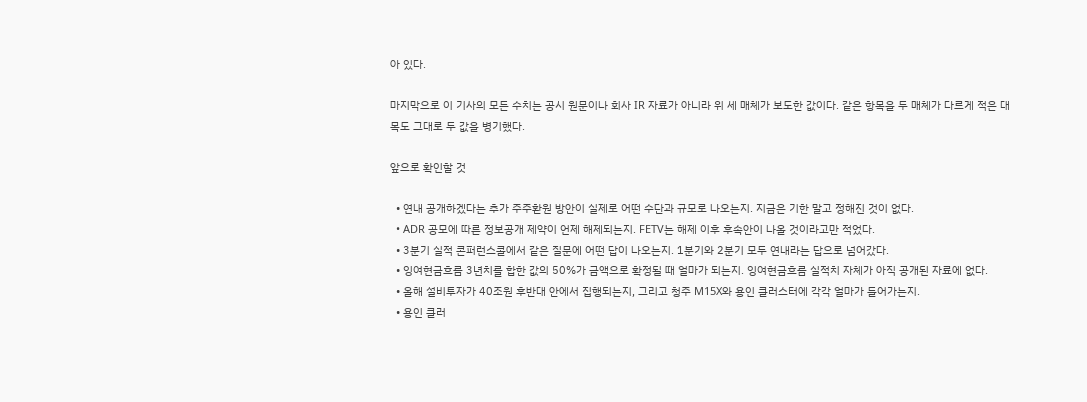아 있다.

마지막으로 이 기사의 모든 수치는 공시 원문이나 회사 IR 자료가 아니라 위 세 매체가 보도한 값이다. 같은 항목을 두 매체가 다르게 적은 대목도 그대로 두 값을 병기했다.

앞으로 확인할 것

  • 연내 공개하겠다는 추가 주주환원 방안이 실제로 어떤 수단과 규모로 나오는지. 지금은 기한 말고 정해진 것이 없다.
  • ADR 공모에 따른 정보공개 제약이 언제 해제되는지. FETV는 해제 이후 후속안이 나올 것이라고만 적었다.
  • 3분기 실적 콘퍼런스콜에서 같은 질문에 어떤 답이 나오는지. 1분기와 2분기 모두 연내라는 답으로 넘어갔다.
  • 잉여현금흐름 3년치를 합한 값의 50%가 금액으로 확정될 때 얼마가 되는지. 잉여현금흐름 실적치 자체가 아직 공개된 자료에 없다.
  • 올해 설비투자가 40조원 후반대 안에서 집행되는지, 그리고 청주 M15X와 용인 클러스터에 각각 얼마가 들어가는지.
  • 용인 클러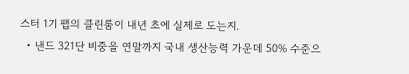스터 1기 팹의 클린룸이 내년 초에 실제로 도는지.
  • 낸드 321단 비중을 연말까지 국내 생산능력 가운데 50% 수준으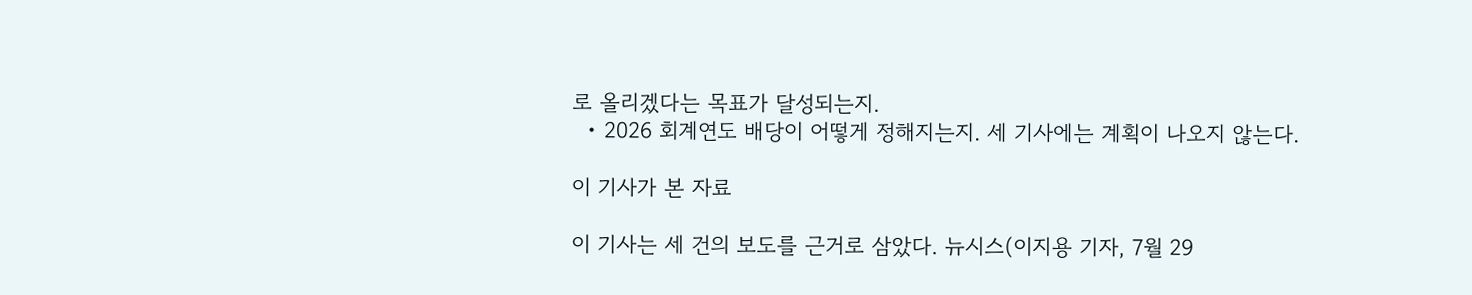로 올리겠다는 목표가 달성되는지.
  • 2026 회계연도 배당이 어떻게 정해지는지. 세 기사에는 계획이 나오지 않는다.

이 기사가 본 자료

이 기사는 세 건의 보도를 근거로 삼았다. 뉴시스(이지용 기자, 7월 29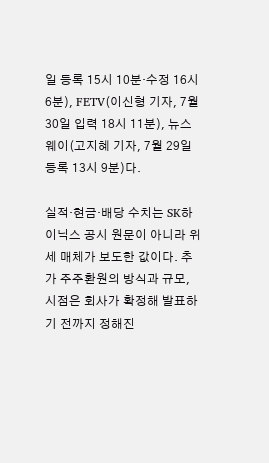일 등록 15시 10분·수정 16시 6분), FETV(이신형 기자, 7월 30일 입력 18시 11분), 뉴스웨이(고지혜 기자, 7월 29일 등록 13시 9분)다.

실적·현금·배당 수치는 SK하이닉스 공시 원문이 아니라 위 세 매체가 보도한 값이다. 추가 주주환원의 방식과 규모, 시점은 회사가 확정해 발표하기 전까지 정해진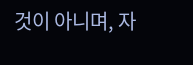것이 아니며, 자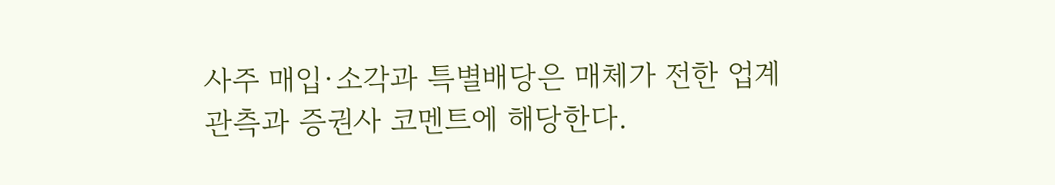사주 매입·소각과 특별배당은 매체가 전한 업계 관측과 증권사 코멘트에 해당한다.